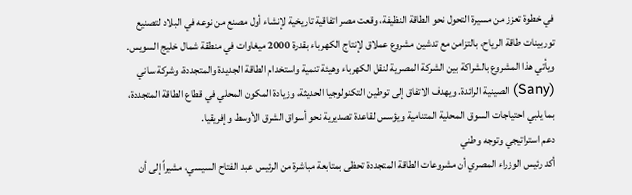في خطوة تعزز من مسيرة التحول نحو الطاقة النظيفة، وقعت مصر اتفاقية تاريخية لإنشاء أول مصنع من نوعه في البلاد لتصنيع توربينات طاقة الرياح، بالتزامن مع تدشين مشروع عملاق لإنتاج الكهرباء بقدرة 2000 ميغاوات في منطقة شمال خليج السويس.
ويأتي هذا المشروع بالشراكة بين الشركة المصرية لنقل الكهرباء وهيئة تنمية واستخدام الطاقة الجديدة والمتجددة، وشركة ساني (Sany) الصينية الرائدة. ويهدف الاتفاق إلى توطين التكنولوجيا الحديثة، وزيادة المكون المحلي في قطاع الطاقة المتجددة، بما يلبي احتياجات السوق المحلية المتنامية ويؤسس لقاعدة تصديرية نحو أسواق الشرق الأوسط وإفريقيا.
دعم استراتيجي وتوجه وطني
أكد رئيس الوزراء المصري أن مشروعات الطاقة المتجددة تحظى بمتابعة مباشرة من الرئيس عبد الفتاح السيسي، مشيراً إلى أن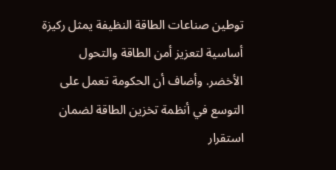توطين صناعات الطاقة النظيفة يمثل ركيزة أساسية لتعزيز أمن الطاقة والتحول الأخضر. وأضاف أن الحكومة تعمل على التوسع في أنظمة تخزين الطاقة لضمان استقرار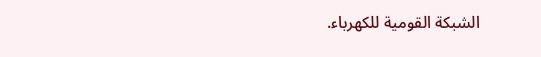الشبكة القومية للكهرباء.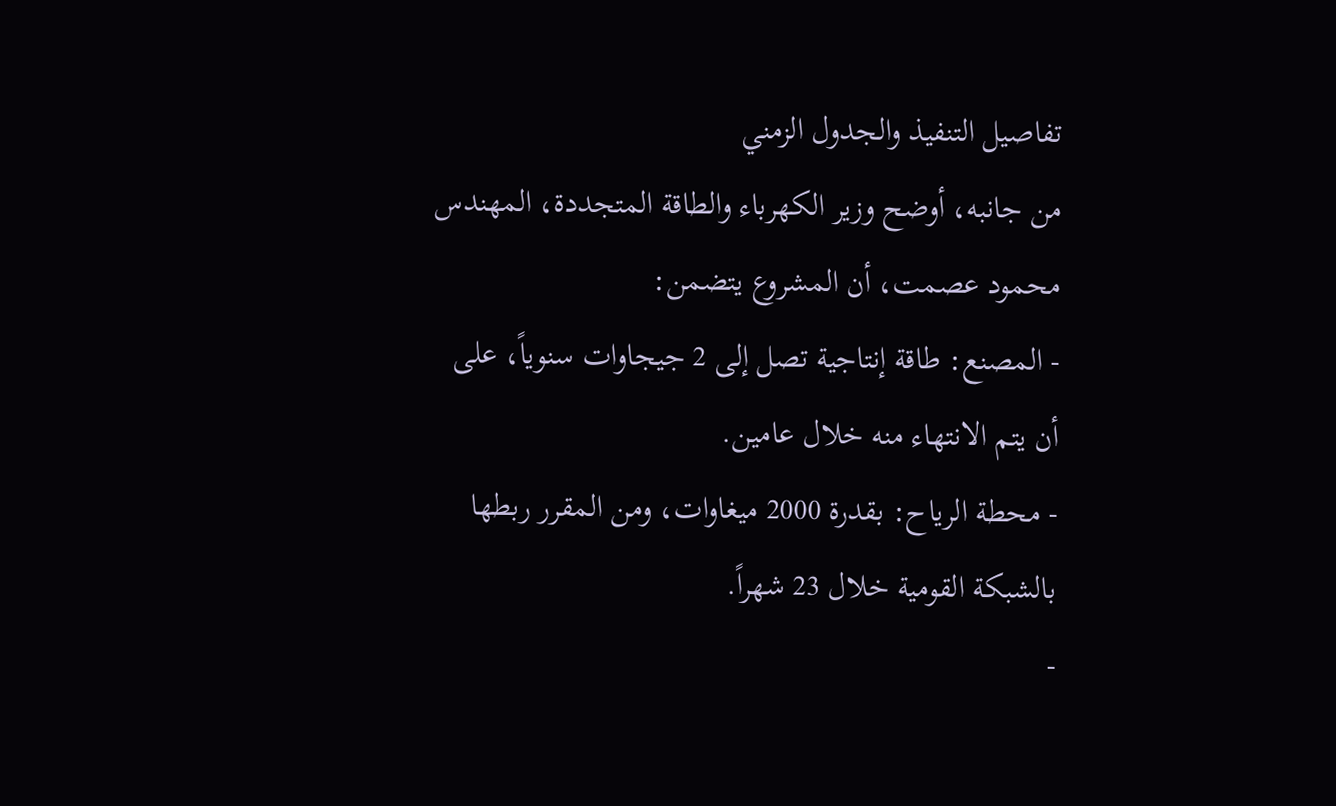تفاصيل التنفيذ والجدول الزمني
من جانبه، أوضح وزير الكهرباء والطاقة المتجددة، المهندس محمود عصمت، أن المشروع يتضمن:
- المصنع: طاقة إنتاجية تصل إلى 2 جيجاوات سنوياً، على أن يتم الانتهاء منه خلال عامين.
- محطة الرياح: بقدرة 2000 ميغاوات، ومن المقرر ربطها بالشبكة القومية خلال 23 شهراً.
-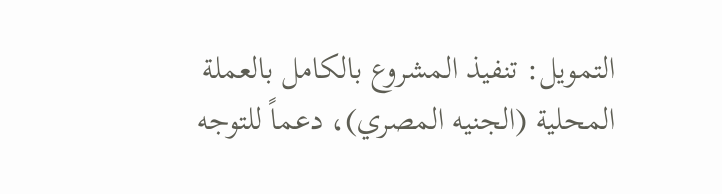التمويل: تنفيذ المشروع بالكامل بالعملة المحلية (الجنيه المصري)، دعماً للتوجه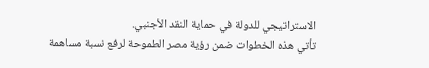الاستراتيجي للدولة في حماية النقد الأجنبي.
تأتي هذه الخطوات ضمن رؤية مصر الطموحة لرفع نسبة مساهمة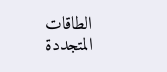الطاقات المتجددة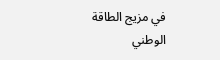في مزيج الطاقة الوطني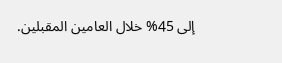إلى 45% خلال العامين المقبلين.